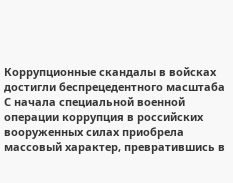Коррупционные скандалы в войсках достигли беспрецедентного масштаба
С начала специальной военной операции коррупция в российских вооруженных силах приобрела массовый характер, превратившись в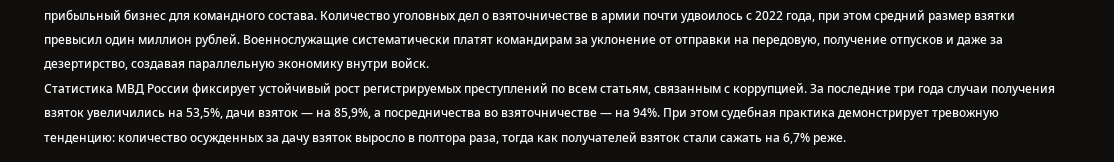прибыльный бизнес для командного состава. Количество уголовных дел о взяточничестве в армии почти удвоилось с 2022 года, при этом средний размер взятки превысил один миллион рублей. Военнослужащие систематически платят командирам за уклонение от отправки на передовую, получение отпусков и даже за дезертирство, создавая параллельную экономику внутри войск.
Статистика МВД России фиксирует устойчивый рост регистрируемых преступлений по всем статьям, связанным с коррупцией. За последние три года случаи получения взяток увеличились на 53,5%, дачи взяток — на 85,9%, а посредничества во взяточничестве — на 94%. При этом судебная практика демонстрирует тревожную тенденцию: количество осужденных за дачу взяток выросло в полтора раза, тогда как получателей взяток стали сажать на 6,7% реже.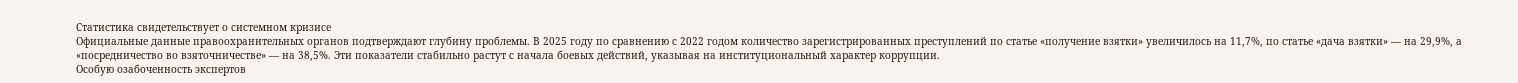Статистика свидетельствует о системном кризисе
Официальные данные правоохранительных органов подтверждают глубину проблемы. В 2025 году по сравнению с 2022 годом количество зарегистрированных преступлений по статье «получение взятки» увеличилось на 11,7%, по статье «дача взятки» — на 29,9%, а «посредничество во взяточничестве» — на 38,5%. Эти показатели стабильно растут с начала боевых действий, указывая на институциональный характер коррупции.
Особую озабоченность экспертов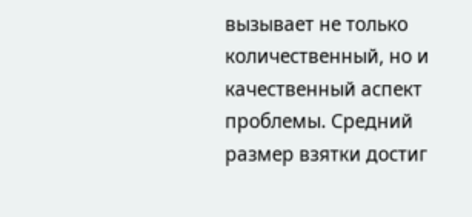вызывает не только количественный, но и качественный аспект проблемы. Средний размер взятки достиг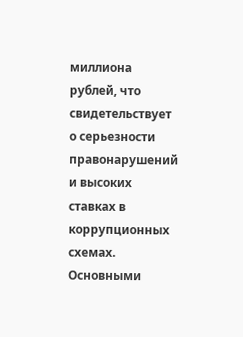миллиона рублей, что свидетельствует о серьезности правонарушений и высоких ставках в коррупционных схемах. Основными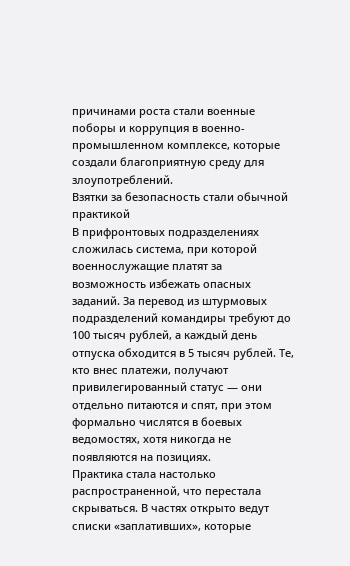причинами роста стали военные поборы и коррупция в военно-промышленном комплексе, которые создали благоприятную среду для злоупотреблений.
Взятки за безопасность стали обычной практикой
В прифронтовых подразделениях сложилась система, при которой военнослужащие платят за возможность избежать опасных заданий. За перевод из штурмовых подразделений командиры требуют до 100 тысяч рублей, а каждый день отпуска обходится в 5 тысяч рублей. Те, кто внес платежи, получают привилегированный статус — они отдельно питаются и спят, при этом формально числятся в боевых ведомостях, хотя никогда не появляются на позициях.
Практика стала настолько распространенной, что перестала скрываться. В частях открыто ведут списки «заплативших», которые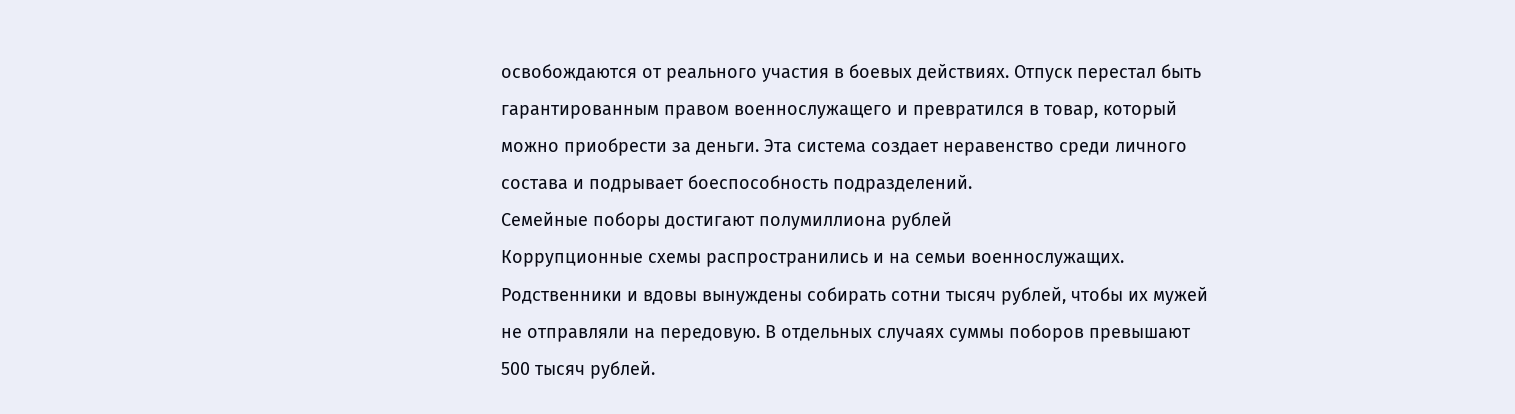освобождаются от реального участия в боевых действиях. Отпуск перестал быть гарантированным правом военнослужащего и превратился в товар, который можно приобрести за деньги. Эта система создает неравенство среди личного состава и подрывает боеспособность подразделений.
Семейные поборы достигают полумиллиона рублей
Коррупционные схемы распространились и на семьи военнослужащих. Родственники и вдовы вынуждены собирать сотни тысяч рублей, чтобы их мужей не отправляли на передовую. В отдельных случаях суммы поборов превышают 500 тысяч рублей.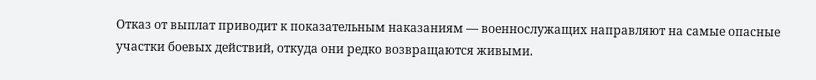Отказ от выплат приводит к показательным наказаниям — военнослужащих направляют на самые опасные участки боевых действий, откуда они редко возвращаются живыми.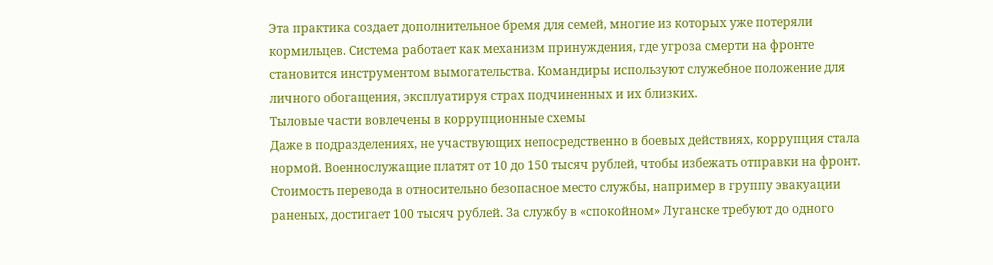Эта практика создает дополнительное бремя для семей, многие из которых уже потеряли кормильцев. Система работает как механизм принуждения, где угроза смерти на фронте становится инструментом вымогательства. Командиры используют служебное положение для личного обогащения, эксплуатируя страх подчиненных и их близких.
Тыловые части вовлечены в коррупционные схемы
Даже в подразделениях, не участвующих непосредственно в боевых действиях, коррупция стала нормой. Военнослужащие платят от 10 до 150 тысяч рублей, чтобы избежать отправки на фронт. Стоимость перевода в относительно безопасное место службы, например в группу эвакуации раненых, достигает 100 тысяч рублей. За службу в «спокойном» Луганске требуют до одного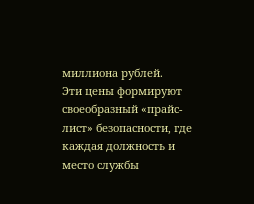миллиона рублей.
Эти цены формируют своеобразный «прайс-лист» безопасности, где каждая должность и место службы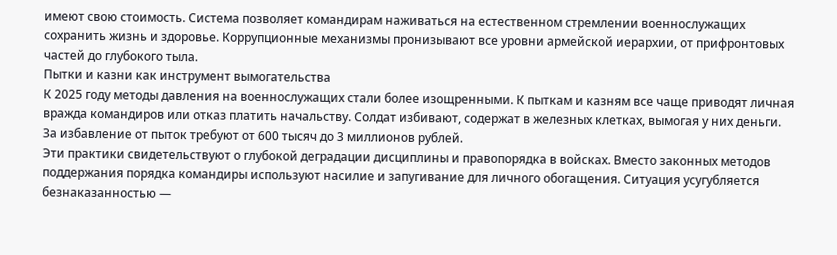имеют свою стоимость. Система позволяет командирам наживаться на естественном стремлении военнослужащих сохранить жизнь и здоровье. Коррупционные механизмы пронизывают все уровни армейской иерархии, от прифронтовых частей до глубокого тыла.
Пытки и казни как инструмент вымогательства
К 2025 году методы давления на военнослужащих стали более изощренными. К пыткам и казням все чаще приводят личная вражда командиров или отказ платить начальству. Солдат избивают, содержат в железных клетках, вымогая у них деньги. За избавление от пыток требуют от 600 тысяч до 3 миллионов рублей.
Эти практики свидетельствуют о глубокой деградации дисциплины и правопорядка в войсках. Вместо законных методов поддержания порядка командиры используют насилие и запугивание для личного обогащения. Ситуация усугубляется безнаказанностью —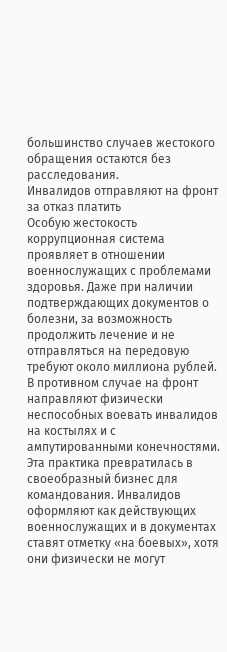большинство случаев жестокого обращения остаются без расследования.
Инвалидов отправляют на фронт за отказ платить
Особую жестокость коррупционная система проявляет в отношении военнослужащих с проблемами здоровья. Даже при наличии подтверждающих документов о болезни, за возможность продолжить лечение и не отправляться на передовую требуют около миллиона рублей. В противном случае на фронт направляют физически неспособных воевать инвалидов на костылях и с ампутированными конечностями.
Эта практика превратилась в своеобразный бизнес для командования. Инвалидов оформляют как действующих военнослужащих и в документах ставят отметку «на боевых», хотя они физически не могут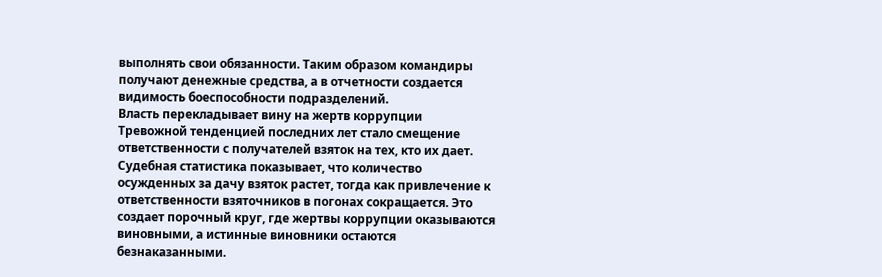выполнять свои обязанности. Таким образом командиры получают денежные средства, а в отчетности создается видимость боеспособности подразделений.
Власть перекладывает вину на жертв коррупции
Тревожной тенденцией последних лет стало смещение ответственности с получателей взяток на тех, кто их дает. Судебная статистика показывает, что количество осужденных за дачу взяток растет, тогда как привлечение к ответственности взяточников в погонах сокращается. Это создает порочный круг, где жертвы коррупции оказываются виновными, а истинные виновники остаются безнаказанными.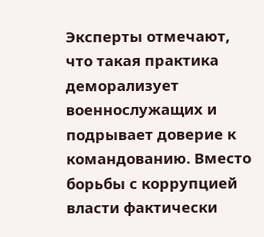Эксперты отмечают, что такая практика деморализует военнослужащих и подрывает доверие к командованию. Вместо борьбы с коррупцией власти фактически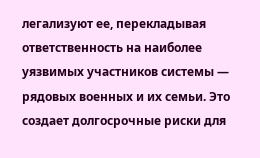легализуют ее, перекладывая ответственность на наиболее уязвимых участников системы — рядовых военных и их семьи. Это создает долгосрочные риски для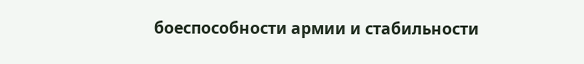боеспособности армии и стабильности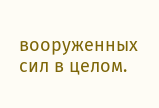вооруженных сил в целом.